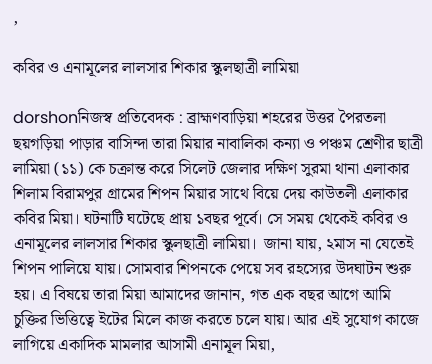,

কবির ও এনামূলের লালসার শিকার স্কুলছাত্রী লামিয়া

dorshonনিজস্ব প্রতিবেদক : ব্রাহ্মণবাড়িয়া শহরের উত্তর পৈরতলা ছয়গড়িয়া পাড়ার বাসিন্দা তারা মিয়ার নাবালিকা কন্যা ও পঞ্চম শ্রেণীর ছাত্রী লামিয়া (১১) কে চক্রান্ত করে সিলেট জেলার দক্ষিণ সুরমা থানা এলাকার শিলাম বিরামপুর গ্রামের শিপন মিয়ার সাথে বিয়ে দেয় কাউতলী এলাকার কবির মিয়া। ঘটনাটি ঘটেছে প্রায় ১বছর পূর্বে। সে সময় থেকেই কবির ও এনামূলের লালসার শিকার স্কুলছাত্রী লামিয়া।  জানা যায়, ২মাস না যেতেই শিপন পালিয়ে যায়। সোমবার শিপনকে পেয়ে সব রহস্যের উদঘাটন শুরু হয়। এ বিষয়ে তারা মিয়া আমাদের জানান, গত এক বছর আগে আমি চুক্তির ভিত্তিত্বে ইটের মিলে কাজ করতে চলে যায়। আর এই সুযোগ কাজে লাগিয়ে একাদিক মামলার আসামী এনামূল মিয়া,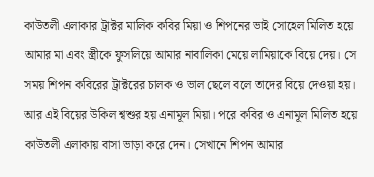কাউতলী এলাকার ট্রাক্টর মালিক কবির মিয়া ও শিপনের ভাই সোহেল মিলিত হয়ে আমার মা এবং স্ত্রীকে ফুসলিয়ে আমার নাবালিকা মেয়ে লামিয়াকে বিয়ে দেয়। সে সময় শিপন কবিরের ট্রাক্টরের চালক ও ভাল ছেলে বলে তাদের বিয়ে দেওয়া হয়। আর এই বিয়ের উকিল শ্বশুর হয় এনামূল মিয়া। পরে কবির ও এনামূল মিলিত হয়ে কাউতলী এলাকায় বাসা ভাড়া করে দেন। সেখানে শিপন আমার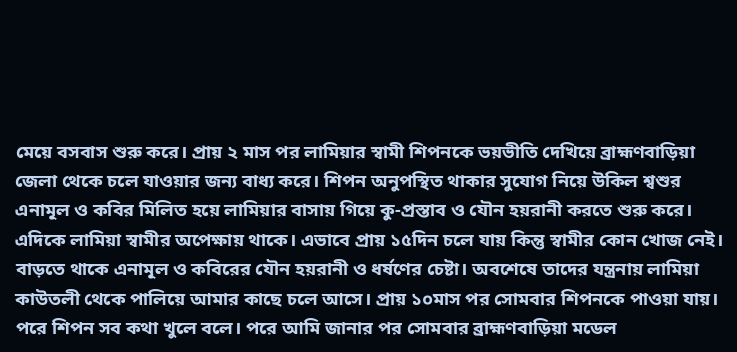মেয়ে বসবাস শুরু করে। প্রায় ২ মাস পর লামিয়ার স্বামী শিপনকে ভয়ভীতি দেখিয়ে ব্রাহ্মণবাড়িয়া জেলা থেকে চলে যাওয়ার জন্য বাধ্য করে। শিপন অনুপস্থিত থাকার সুযোগ নিয়ে উকিল শ্বশুর এনামূল ও কবির মিলিত হয়ে লামিয়ার বাসায় গিয়ে কু-প্রস্তাব ও যৌন হয়রানী করতে শুরু করে। এদিকে লামিয়া স্বামীর অপেক্ষায় থাকে। এভাবে প্রায় ১৫দিন চলে যায় কিন্তু স্বামীর কোন খোজ নেই। বাড়তে থাকে এনামূল ও কবিরের যৌন হয়রানী ও ধর্ষণের চেষ্টা। অবশেষে তাদের যন্ত্রনায় লামিয়া কাউতলী থেকে পালিয়ে আমার কাছে চলে আসে। প্রায় ১০মাস পর সোমবার শিপনকে পাওয়া যায়। পরে শিপন সব কথা খুলে বলে। পরে আমি জানার পর সোমবার ব্রাহ্মণবাড়িয়া মডেল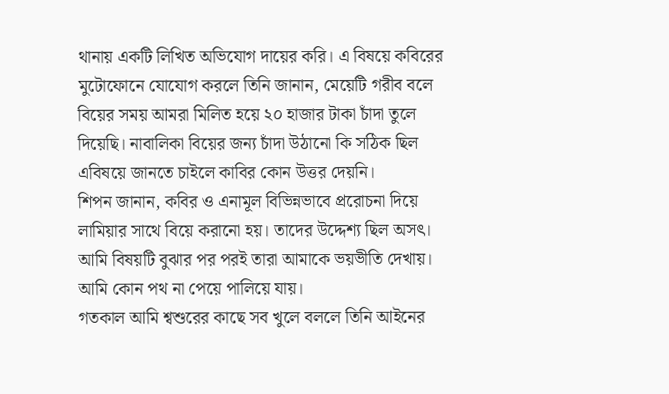থানায় একটি লিখিত অভিযোগ দায়ের করি। এ বিষয়ে কবিরের মুটোফোনে যোযোগ করলে তিনি জানান, মেয়েটি গরীব বলে বিয়ের সময় আমরা মিলিত হয়ে ২০ হাজার টাকা চাঁদা তুলে দিয়েছি। নাবালিকা বিয়ের জন্য চাঁদা উঠানো কি সঠিক ছিল এবিষয়ে জানতে চাইলে কাবির কোন উত্তর দেয়নি।
শিপন জানান, কবির ও এনামূল বিভিন্নভাবে প্ররোচনা দিয়ে লামিয়ার সাথে বিয়ে করানো হয়। তাদের উদ্দেশ্য ছিল অসৎ। আমি বিষয়টি বুঝার পর পরই তারা আমাকে ভয়ভীতি দেখায়। আমি কোন পথ না পেয়ে পালিয়ে যায়।
গতকাল আমি শ্বশুরের কাছে সব খুলে বললে তিনি আইনের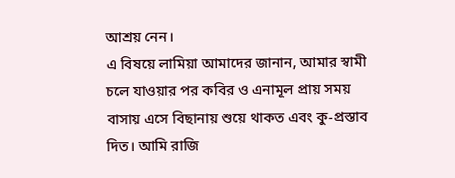আশ্রয় নেন।
এ বিষয়ে লামিয়া আমাদের জানান, আমার স্বামী চলে যাওয়ার পর কবির ও এনামূল প্রায় সময় বাসায় এসে বিছানায় শুয়ে থাকত এবং কু-প্রস্তাব দিত। আমি রাজি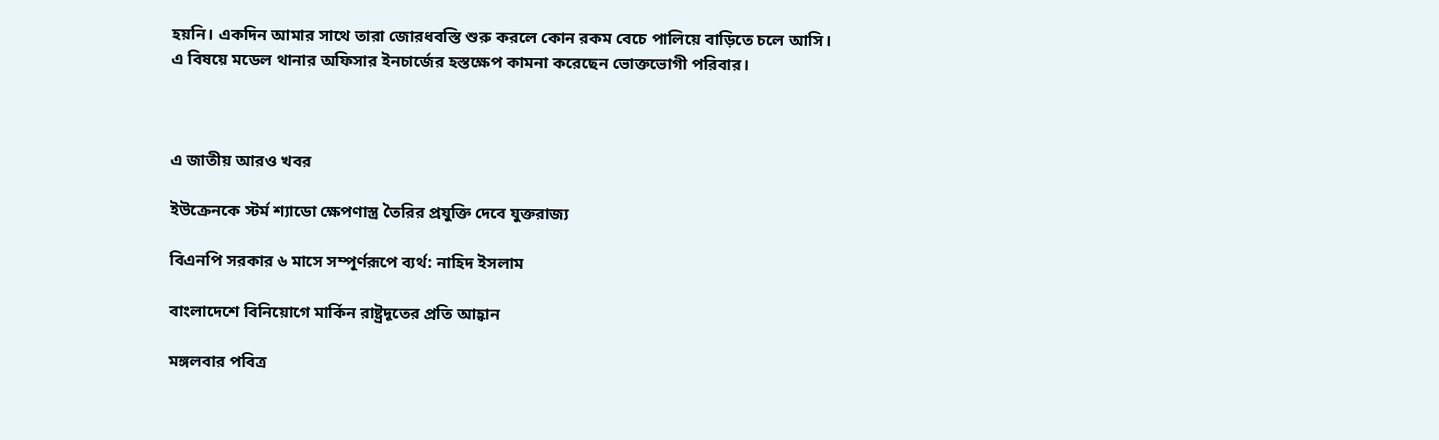হয়নি। একদিন আমার সাথে তারা জোরধবস্তি শুরু করলে কোন রকম বেচে পালিয়ে বাড়িতে চলে আসি।
এ বিষয়ে মডেল থানার অফিসার ইনচার্জের হস্তক্ষেপ কামনা করেছেন ভোক্তভোগী পরিবার।



এ জাতীয় আরও খবর

ইউক্রেনকে স্টর্ম শ্যাডো ক্ষেপণাস্ত্র তৈরির প্রযুক্তি দেবে যুক্তরাজ্য

বিএনপি সরকার ৬ মাসে সম্পূর্ণরূপে ব্যর্থ: নাহিদ ইসলাম

বাংলাদেশে বিনিয়োগে মার্কিন রাষ্ট্রদূতের প্রতি আহ্বান

মঙ্গলবার পবিত্র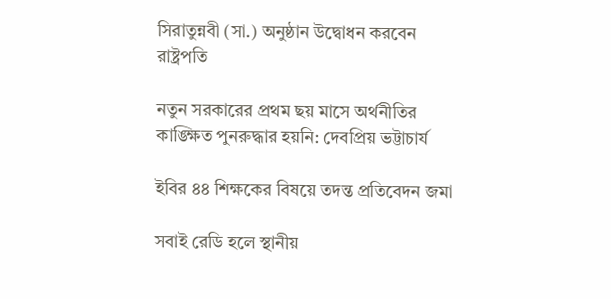সিরাতুন্নবী (সা.) অনুষ্ঠান উদ্বোধন করবেন রাষ্ট্রপতি

নতুন সরকারের প্রথম ছয় মাসে অর্থনীতির কাঙ্ক্ষিত পুনরুদ্ধার হয়নি: দেবপ্রিয় ভট্টাচার্য

ইবির ৪৪ শিক্ষকের বিষয়ে তদন্ত প্রতিবেদন জমা

সবাই রেডি হলে স্থানীয়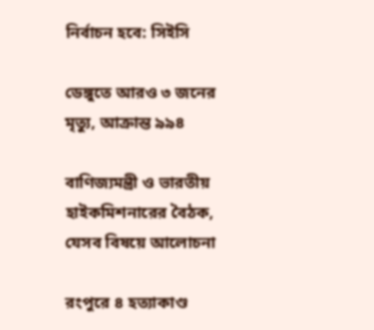নির্বাচন হবে: সিইসি

ডেঙ্গুতে আরও ৩ জনের মৃত্যু, আক্রান্ত ৯৯৪

বাণিজ্যমন্ত্রী ও ভারতীয় হাইকমিশনারের বৈঠক, যেসব বিষয়ে আলোচনা

রংপুরে ৪ হত্যাকাণ্ড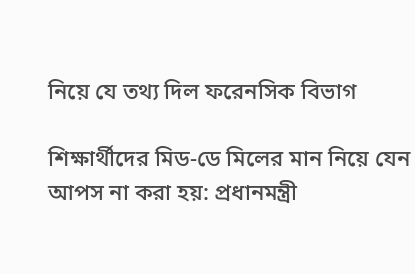নিয়ে যে তথ্য দিল ফরেনসিক বিভাগ

শিক্ষার্থীদের মিড-ডে মিলের মান নিয়ে যেন আপস না করা হয়: প্রধানমন্ত্রী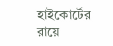হাইকোর্টের রায়ে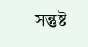সন্তুষ্ট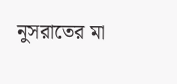নুসরাতের মা